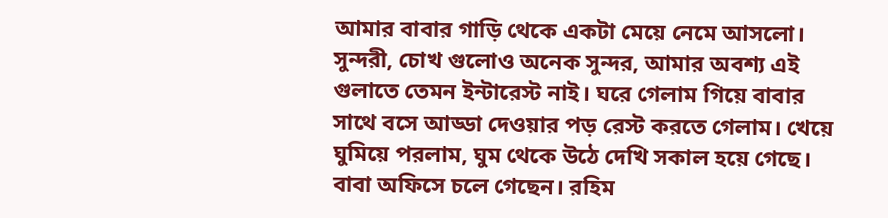আমার বাবার গাড়ি থেকে একটা মেয়ে নেমে আসলো। সুন্দরী, চোখ গুলোও অনেক সুন্দর, আমার অবশ্য এই গুলাতে তেমন ইন্টারেস্ট নাই। ঘরে গেলাম গিয়ে বাবার সাথে বসে আড্ডা দেওয়ার পড় রেস্ট করতে গেলাম। খেয়ে ঘুমিয়ে পরলাম, ঘুম থেকে উঠে দেখি সকাল হয়ে গেছে। বাবা অফিসে চলে গেছেন। রহিম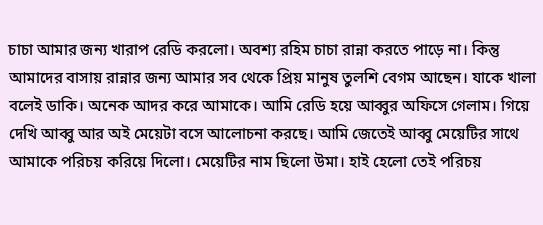চাচা আমার জন্য খারাপ রেডি করলো। অবশ্য রহিম চাচা রান্না করতে পাড়ে না। কিন্তু আমাদের বাসায় রান্নার জন্য আমার সব থেকে প্রিয় মানুষ তুলশি বেগম আছেন। যাকে খালা বলেই ডাকি। অনেক আদর করে আমাকে। আমি রেডি হয়ে আব্বুর অফিসে গেলাম। গিয়ে দেখি আব্বু আর অই মেয়েটা বসে আলোচনা করছে। আমি জেতেই আব্বু মেয়েটির সাথে আমাকে পরিচয় করিয়ে দিলো। মেয়েটির নাম ছিলো উমা। হাই হেলো তেই পরিচয়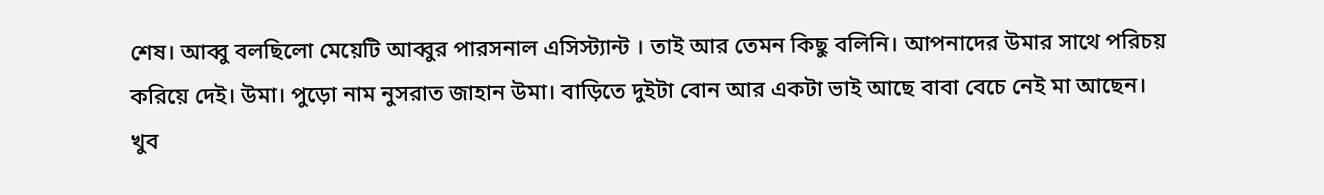শেষ। আব্বু বলছিলো মেয়েটি আব্বুর পারসনাল এসিস্ট্যান্ট । তাই আর তেমন কিছু বলিনি। আপনাদের উমার সাথে পরিচয় করিয়ে দেই। উমা। পুড়ো নাম নুসরাত জাহান উমা। বাড়িতে দুইটা বোন আর একটা ভাই আছে বাবা বেচে নেই মা আছেন। খুব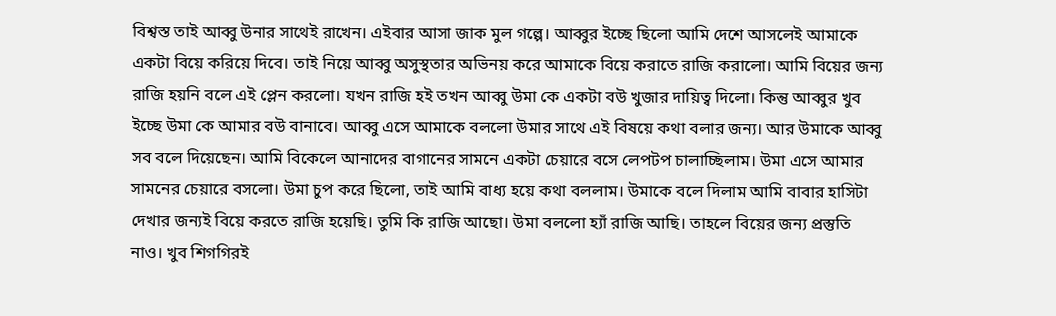বিশ্বস্ত তাই আব্বু উনার সাথেই রাখেন। এইবার আসা জাক মুল গল্পে। আব্বুর ইচ্ছে ছিলো আমি দেশে আসলেই আমাকে একটা বিয়ে করিয়ে দিবে। তাই নিয়ে আব্বু অসুস্থতার অভিনয় করে আমাকে বিয়ে করাতে রাজি করালো। আমি বিয়ের জন্য রাজি হয়নি বলে এই প্লেন করলো। যখন রাজি হই তখন আব্বু উমা কে একটা বউ খুজার দায়িত্ব দিলো। কিন্তু আব্বুর খুব ইচ্ছে উমা কে আমার বউ বানাবে। আব্বু এসে আমাকে বললো উমার সাথে এই বিষয়ে কথা বলার জন্য। আর উমাকে আব্বু সব বলে দিয়েছেন। আমি বিকেলে আনাদের বাগানের সামনে একটা চেয়ারে বসে লেপটপ চালাচ্ছিলাম। উমা এসে আমার সামনের চেয়ারে বসলো। উমা চুপ করে ছিলো, তাই আমি বাধ্য হয়ে কথা বললাম। উমাকে বলে দিলাম আমি বাবার হাসিটা দেখার জন্যই বিয়ে করতে রাজি হয়েছি। তুমি কি রাজি আছো। উমা বললো হ্যাঁ রাজি আছি। তাহলে বিয়ের জন্য প্রস্তুতি নাও। খুব শিগগিরই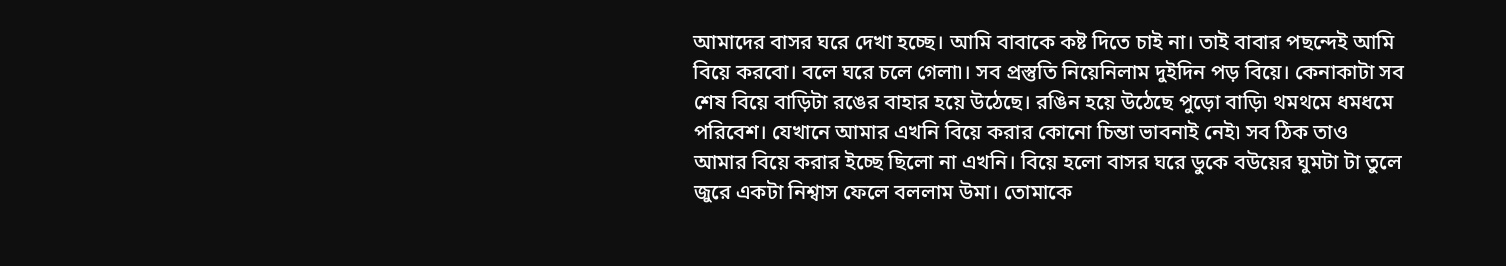আমাদের বাসর ঘরে দেখা হচ্ছে। আমি বাবাকে কষ্ট দিতে চাই না। তাই বাবার পছন্দেই আমি বিয়ে করবো। বলে ঘরে চলে গেলা৷। সব প্রস্তুতি নিয়েনিলাম দুইদিন পড় বিয়ে। কেনাকাটা সব শেষ বিয়ে বাড়িটা রঙের বাহার হয়ে উঠেছে। রঙিন হয়ে উঠেছে পুড়ো বাড়ি৷ থমথমে ধমধমে পরিবেশ। যেখানে আমার এখনি বিয়ে করার কোনো চিন্তা ভাবনাই নেই৷ সব ঠিক তাও আমার বিয়ে করার ইচ্ছে ছিলো না এখনি। বিয়ে হলো বাসর ঘরে ডুকে বউয়ের ঘুমটা টা তুলে জুরে একটা নিশ্বাস ফেলে বললাম উমা। তোমাকে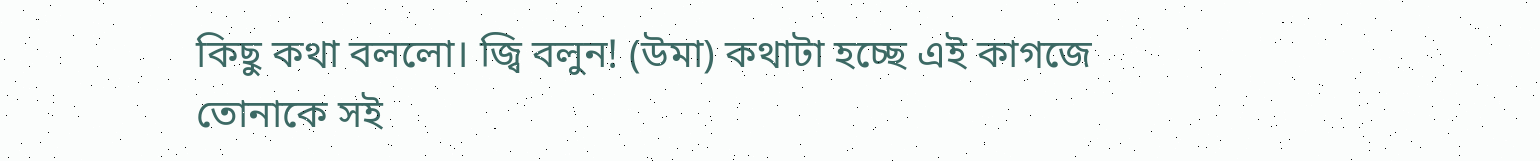কিছু কথা বললো। জ্বি বলুন! (উমা) কথাটা হচ্ছে এই কাগজে তোনাকে সই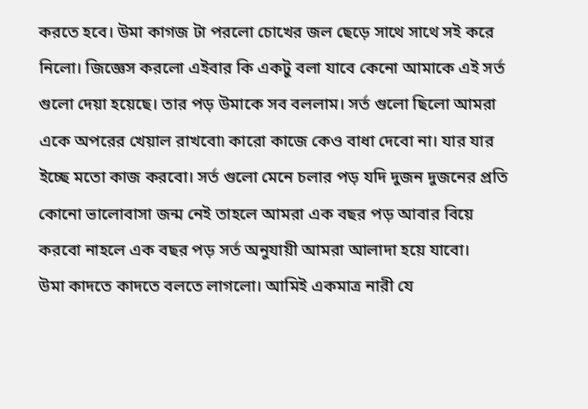করতে হবে। উমা কাগজ টা পরলো চোখের জল ছেড়ে সাথে সাথে সই করে নিলো। জিজ্ঞেস করলো এইবার কি একটু বলা যাবে কেনো আমাকে এই সর্ত গুলো দেয়া হয়েছে। তার পড় উমাকে সব বললাম। সর্ত গুলো ছিলো আমরা একে অপরের খেয়াল রাখবো৷ কারো কাজে কেও বাধা দেবো না। যার যার ইচ্ছে মতো কাজ করবো। সর্ত গুলো মেনে চলার পড় যদি দুজন দুজনের প্রতি কোনো ভালোবাসা জন্ম নেই তাহলে আমরা এক বছর পড় আবার বিয়ে করবো নাহলে এক বছর পড় সর্ত অনুযায়ী আমরা আলাদা হয়ে যাবো।
উমা কাদতে কাদতে বলতে লাগলো। আমিই একমাত্র নারী যে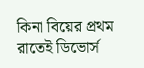কিনা বিয়ের প্রথম রাতেই ডিভোর্স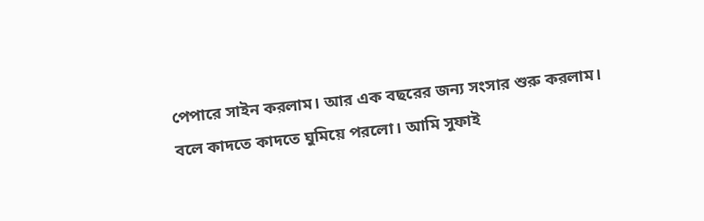পেপারে সাইন করলাম। আর এক বছরের জন্য সংসার শুরু করলাম। বলে কাদতে কাদতে ঘুমিয়ে পরলো। আমি সুফাই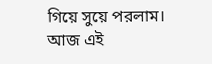গিয়ে সুয়ে পরলাম। আজ এই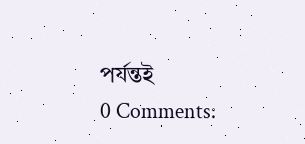পর্যন্তই
0 Comments: